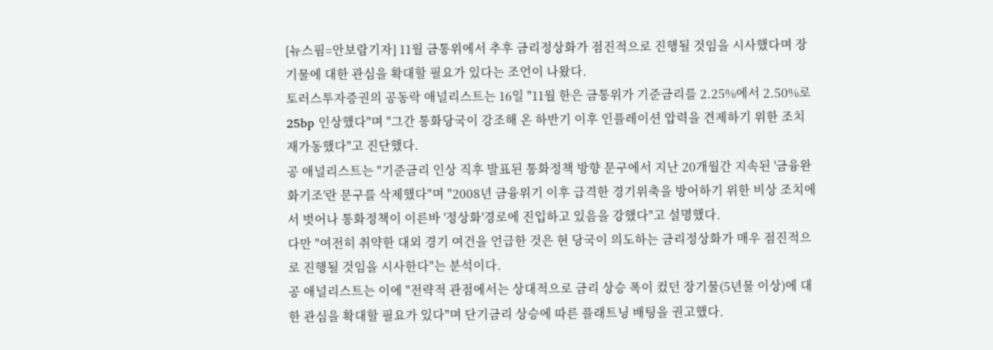[뉴스핌=안보람기자] 11월 금통위에서 추후 금리정상화가 점진적으로 진행될 것임을 시사했다며 장기물에 대한 관심을 확대할 필요가 있다는 조언이 나왔다.
토러스투자증권의 공동락 애널리스트는 16일 "11월 한은 금통위가 기준금리를 2.25%에서 2.50%로 25bp 인상했다"며 "그간 통화당국이 강조해 온 하반기 이후 인플레이션 압력을 견제하기 위한 조치 재가동했다"고 진단했다.
공 애널리스트는 "기준금리 인상 직후 발표된 통화정책 방향 문구에서 지난 20개월간 지속된 '금융완화기조'란 문구를 삭제했다"며 "2008년 금융위기 이후 급격한 경기위축을 방어하기 위한 비상 조치에서 벗어나 통화정책이 이른바 '정상화'경로에 진입하고 있음을 강했다"고 설명했다.
다만 "여전히 취약한 대외 경기 여건을 언급한 것은 현 당국이 의도하는 금리정상화가 매우 점진적으로 진행될 것임을 시사한다"는 분석이다.
공 애널리스트는 이에 "전략적 관점에서는 상대적으로 금리 상승 폭이 컸던 장기물(5년물 이상)에 대한 관심을 확대할 필요가 있다"며 단기금리 상승에 따른 플래트닝 배팅을 권고했다.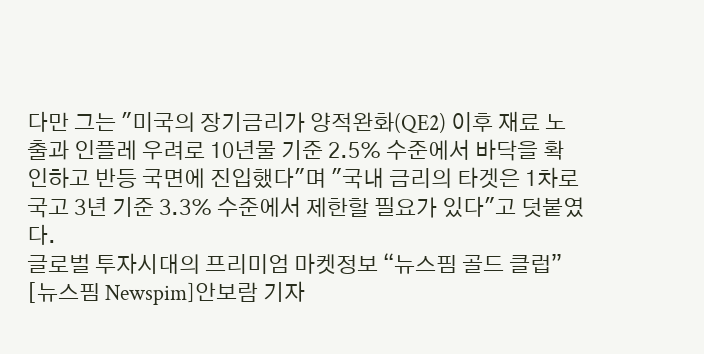다만 그는 "미국의 장기금리가 양적완화(QE2) 이후 재료 노출과 인플레 우려로 10년물 기준 2.5% 수준에서 바닥을 확인하고 반등 국면에 진입했다"며 "국내 금리의 타겟은 1차로 국고 3년 기준 3.3% 수준에서 제한할 필요가 있다"고 덧붙였다.
글로벌 투자시대의 프리미엄 마켓정보 “뉴스핌 골드 클럽”
[뉴스핌 Newspim]안보람 기자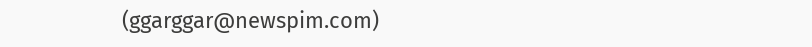(ggarggar@newspim.com)